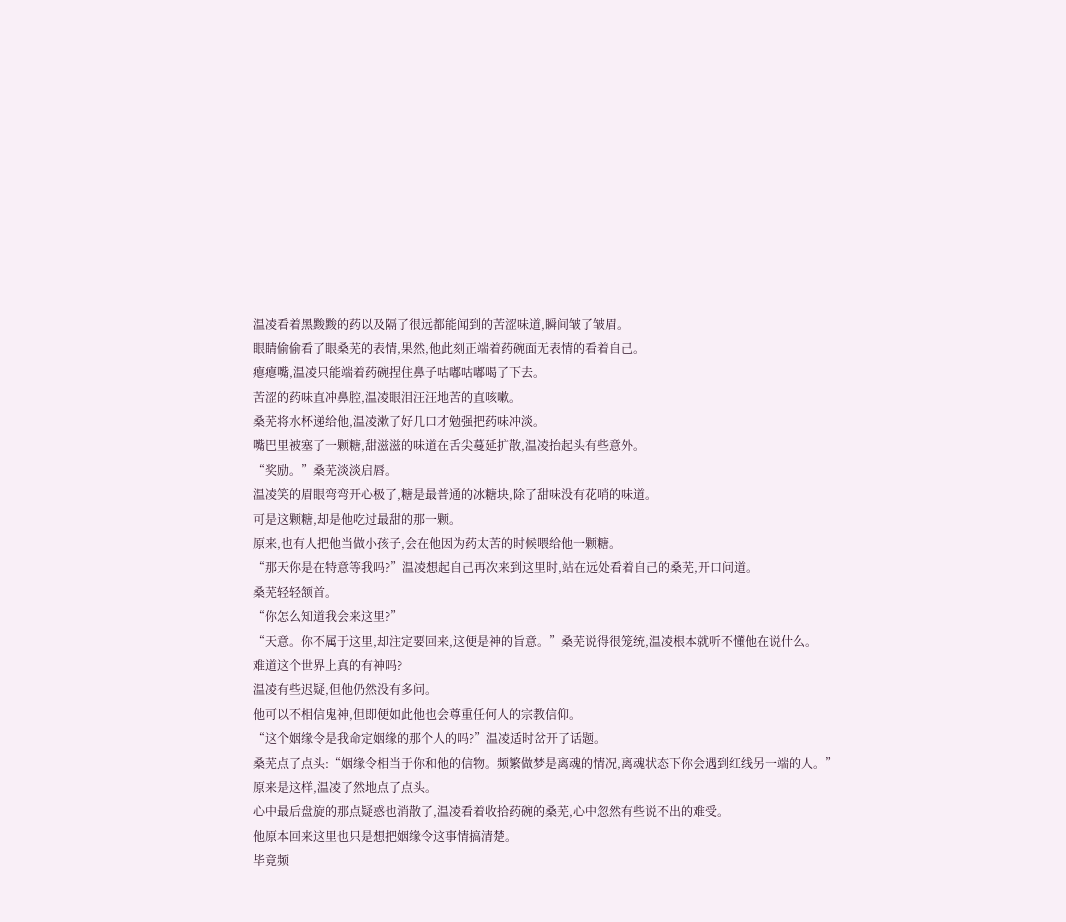温凌看着黑黢黢的药以及隔了很远都能闻到的苦涩味道,瞬间皱了皱眉。
眼睛偷偷看了眼桑芜的表情,果然,他此刻正端着药碗面无表情的看着自己。
瘪瘪嘴,温凌只能端着药碗捏住鼻子咕嘟咕嘟喝了下去。
苦涩的药味直冲鼻腔,温凌眼泪汪汪地苦的直咳嗽。
桑芜将水杯递给他,温凌漱了好几口才勉强把药味冲淡。
嘴巴里被塞了一颗糖,甜滋滋的味道在舌尖蔓延扩散,温凌抬起头有些意外。
“奖励。”桑芜淡淡启唇。
温凌笑的眉眼弯弯开心极了,糖是最普通的冰糖块,除了甜味没有花哨的味道。
可是这颗糖,却是他吃过最甜的那一颗。
原来,也有人把他当做小孩子,会在他因为药太苦的时候喂给他一颗糖。
“那天你是在特意等我吗?”温凌想起自己再次来到这里时,站在远处看着自己的桑芜,开口问道。
桑芜轻轻颔首。
“你怎么知道我会来这里?”
“天意。你不属于这里,却注定要回来,这便是神的旨意。”桑芜说得很笼统,温凌根本就听不懂他在说什么。
难道这个世界上真的有神吗?
温凌有些迟疑,但他仍然没有多问。
他可以不相信鬼神,但即便如此他也会尊重任何人的宗教信仰。
“这个姻缘令是我命定姻缘的那个人的吗?”温凌适时岔开了话题。
桑芜点了点头:“姻缘令相当于你和他的信物。频繁做梦是离魂的情况,离魂状态下你会遇到红线另一端的人。”
原来是这样,温凌了然地点了点头。
心中最后盘旋的那点疑惑也消散了,温凌看着收拾药碗的桑芜,心中忽然有些说不出的难受。
他原本回来这里也只是想把姻缘令这事情搞清楚。
毕竟频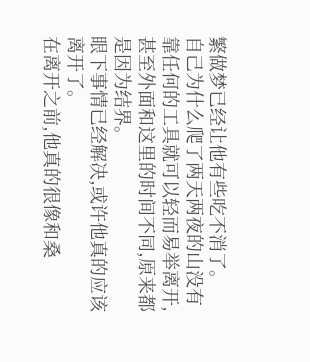繁做梦已经让他有些吃不消了。
自己为什么爬了两天两夜的山没有靠任何的工具就可以轻而易举离开,甚至外面和这里的时间不同,原来都是因为结界。
眼下事情已经解决,或许他真的应该离开了。
在离开之前,他真的很像和桑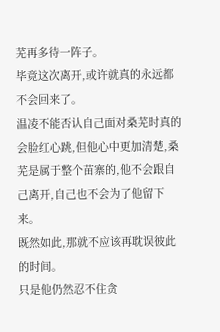芜再多待一阵子。
毕竟这次离开,或许就真的永远都不会回来了。
温凌不能否认自己面对桑芜时真的会脸红心跳,但他心中更加清楚,桑芜是属于整个苗寨的,他不会跟自己离开,自己也不会为了他留下来。
既然如此,那就不应该再耽误彼此的时间。
只是他仍然忍不住贪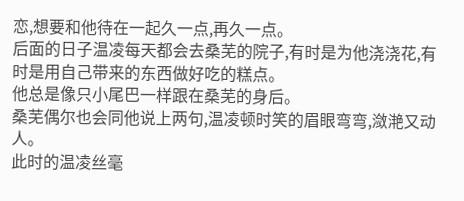恋,想要和他待在一起久一点,再久一点。
后面的日子温凌每天都会去桑芜的院子,有时是为他浇浇花,有时是用自己带来的东西做好吃的糕点。
他总是像只小尾巴一样跟在桑芜的身后。
桑芜偶尔也会同他说上两句,温凌顿时笑的眉眼弯弯,潋滟又动人。
此时的温凌丝毫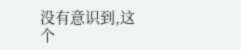没有意识到,这个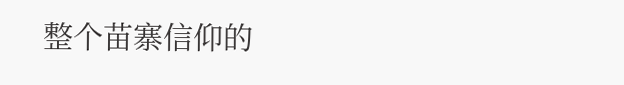整个苗寨信仰的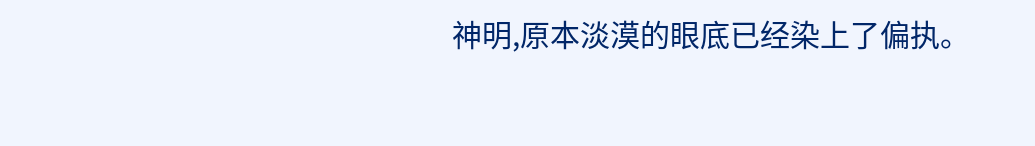神明,原本淡漠的眼底已经染上了偏执。